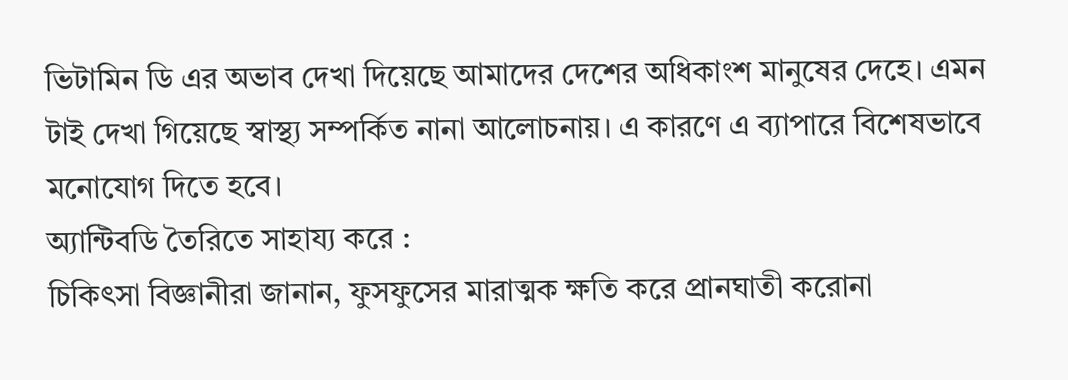ভিটামিন ডি এর অভাব দেখা দিয়েছে আমাদের দেশের অধিকাংশ মানুষের দেহে। এমন টাই দেখা গিয়েছে স্বাস্থ্য সম্পর্কিত নানা আলোচনায়। এ কারণে এ ব্যাপারে বিশেষভাবে মনোযোগ দিতে হবে।
অ্যান্টিবডি তৈরিতে সাহায্য করে :
চিকিৎসা বিজ্ঞানীরা জানান, ফুসফুসের মারাত্মক ক্ষতি করে প্রানঘাতী করোনা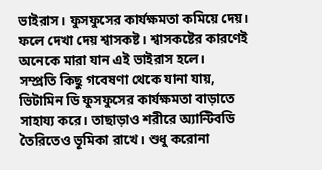ভাইরাস। ফুসফুসের কার্যক্ষমতা কমিয়ে দেয়। ফলে দেখা দেয় শ্বাসকষ্ট। শ্বাসকষ্টের কারণেই অনেকে মারা যান এই ভাইরাস হলে।
সম্প্রতি কিছু গবেষণা থেকে যানা যায়, ভিটামিন ডি ফুসফুসের কার্যক্ষমতা বাড়াতে সাহায্য করে। তাছাড়াও শরীরে অ্যান্টিবডি তৈরিতেও ভূমিকা রাখে। শুধু করোনা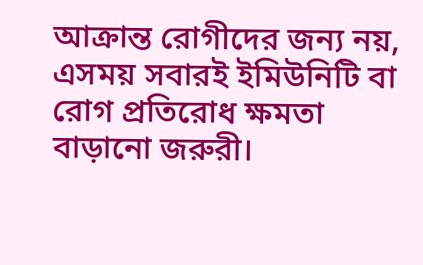আক্রান্ত রোগীদের জন্য নয়, এসময় সবারই ইমিউনিটি বা রোগ প্রতিরোধ ক্ষমতা বাড়ানো জরুরী।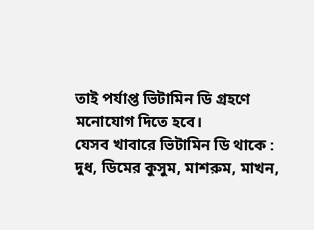তাই পর্যাপ্ত ভিটামিন ডি গ্রহণে মনোযোগ দিতে হবে।
যেসব খাবারে ভিটামিন ডি থাকে :
দুধ, ডিমের কুসুম, মাশরুম, মাখন,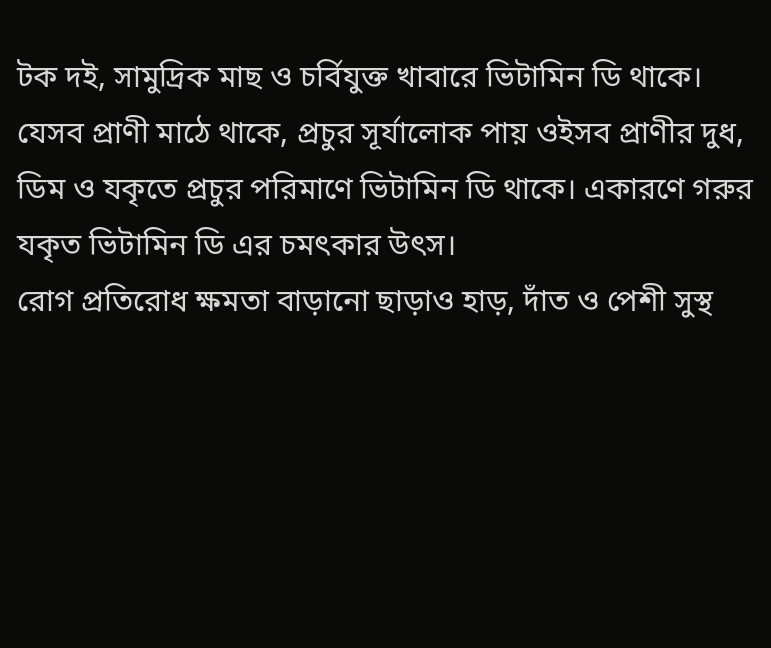টক দই, সামুদ্রিক মাছ ও চর্বিযুক্ত খাবারে ভিটামিন ডি থাকে। যেসব প্রাণী মাঠে থাকে, প্রচুর সূর্যালোক পায় ওইসব প্রাণীর দুধ, ডিম ও যকৃতে প্রচুর পরিমাণে ভিটামিন ডি থাকে। একারণে গরুর যকৃত ভিটামিন ডি এর চমৎকার উৎস।
রোগ প্রতিরোধ ক্ষমতা বাড়ানো ছাড়াও হাড়, দাঁত ও পেশী সুস্থ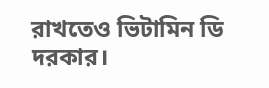রাখতেও ভিটামিন ডি দরকার।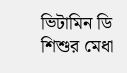ভিটামিন ডি শিশুর মেধা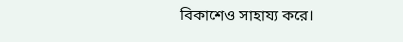বিকাশেও সাহায্য করে।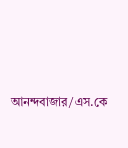আনন্দবাজার/এস.কে